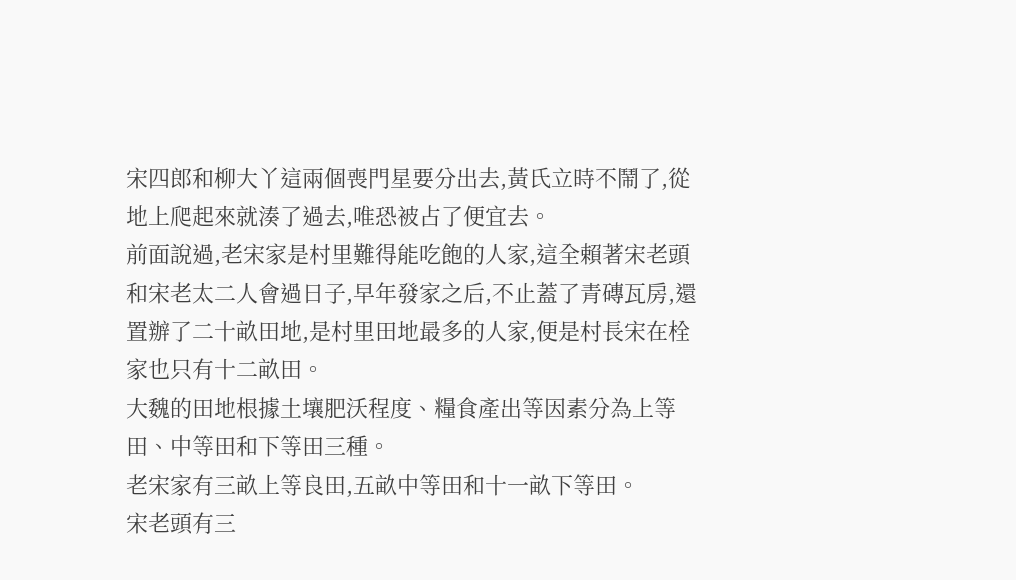宋四郎和柳大丫這兩個喪門星要分出去,黃氏立時不鬧了,從地上爬起來就湊了過去,唯恐被占了便宜去。
前面說過,老宋家是村里難得能吃飽的人家,這全賴著宋老頭和宋老太二人會過日子,早年發家之后,不止蓋了青磚瓦房,還置辦了二十畝田地,是村里田地最多的人家,便是村長宋在栓家也只有十二畝田。
大魏的田地根據土壤肥沃程度、糧食產出等因素分為上等田、中等田和下等田三種。
老宋家有三畝上等良田,五畝中等田和十一畝下等田。
宋老頭有三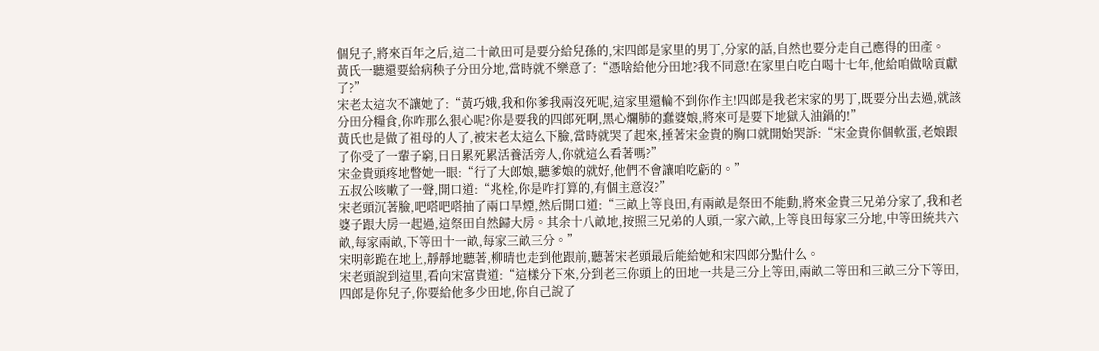個兒子,將來百年之后,這二十畝田可是要分給兒孫的,宋四郎是家里的男丁,分家的話,自然也要分走自己應得的田產。
黃氏一聽還要給病秧子分田分地,當時就不樂意了:“憑啥給他分田地?我不同意!在家里白吃白喝十七年,他給咱做啥貢獻了?”
宋老太這次不讓她了:“黃巧娥,我和你爹我兩沒死呢,這家里還輪不到你作主!四郎是我老宋家的男丁,既要分出去過,就該分田分糧食,你咋那么狠心呢?你是要我的四郎死啊,黑心爛肺的蠢婆娘,將來可是要下地獄入油鍋的!”
黃氏也是做了祖母的人了,被宋老太這么下臉,當時就哭了起來,捶著宋金貴的胸口就開始哭訴:“宋金貴你個軟蛋,老娘跟了你受了一輩子窮,日日累死累活養活旁人,你就這么看著嗎?”
宋金貴頭疼地瞥她一眼:“行了大郎娘,聽爹娘的就好,他們不會讓咱吃虧的。”
五叔公咳嗽了一聲,開口道:“兆栓,你是咋打算的,有個主意沒?”
宋老頭沉著臉,吧嗒吧嗒抽了兩口旱煙,然后開口道:“三畝上等良田,有兩畝是祭田不能動,將來金貴三兄弟分家了,我和老婆子跟大房一起過,這祭田自然歸大房。其余十八畝地,按照三兄弟的人頭,一家六畝,上等良田每家三分地,中等田統共六畝,每家兩畝,下等田十一畝,每家三畝三分。”
宋明彰跪在地上,靜靜地聽著,柳晴也走到他跟前,聽著宋老頭最后能給她和宋四郎分點什么。
宋老頭說到這里,看向宋富貴道:“這樣分下來,分到老三你頭上的田地一共是三分上等田,兩畝二等田和三畝三分下等田,四郎是你兒子,你要給他多少田地,你自己說了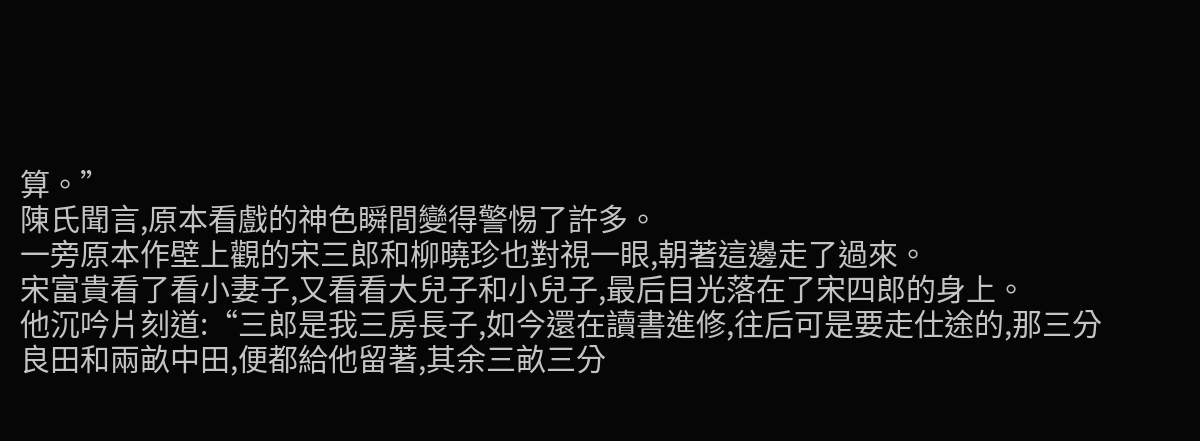算。”
陳氏聞言,原本看戲的神色瞬間變得警惕了許多。
一旁原本作壁上觀的宋三郎和柳曉珍也對視一眼,朝著這邊走了過來。
宋富貴看了看小妻子,又看看大兒子和小兒子,最后目光落在了宋四郎的身上。
他沉吟片刻道:“三郎是我三房長子,如今還在讀書進修,往后可是要走仕途的,那三分良田和兩畝中田,便都給他留著,其余三畝三分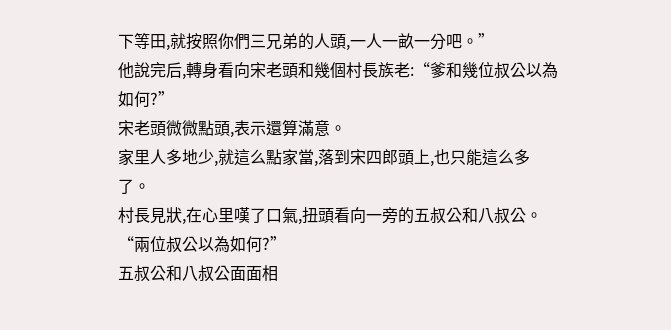下等田,就按照你們三兄弟的人頭,一人一畝一分吧。”
他說完后,轉身看向宋老頭和幾個村長族老:“爹和幾位叔公以為如何?”
宋老頭微微點頭,表示還算滿意。
家里人多地少,就這么點家當,落到宋四郎頭上,也只能這么多了。
村長見狀,在心里嘆了口氣,扭頭看向一旁的五叔公和八叔公。
“兩位叔公以為如何?”
五叔公和八叔公面面相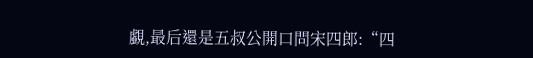覷,最后還是五叔公開口問宋四郎:“四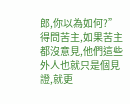郎,你以為如何?”
得問苦主,如果苦主都沒意見,他們這些外人也就只是個見證,就更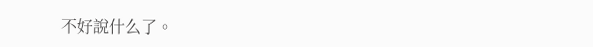不好說什么了。